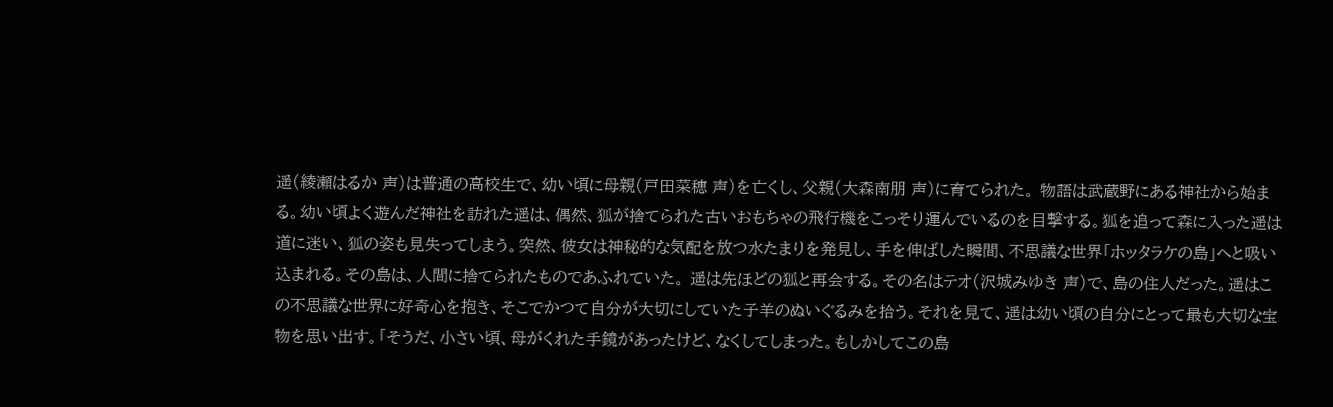遥(綾瀬はるか 声)は普通の高校生で、幼い頃に母親(戸田菜穂 声)を亡くし、父親(大森南朋 声)に育てられた。 物語は武蔵野にある神社から始まる。幼い頃よく遊んだ神社を訪れた遥は、偶然、狐が捨てられた古いおもちゃの飛行機をこっそり運んでいるのを目撃する。狐を追って森に入った遥は道に迷い、狐の姿も見失ってしまう。突然、彼女は神秘的な気配を放つ水たまりを発見し、手を伸ばした瞬間、不思議な世界「ホッタラケの島」へと吸い込まれる。その島は、人間に捨てられたものであふれていた。 遥は先ほどの狐と再会する。その名はテオ(沢城みゆき 声)で、島の住人だった。遥はこの不思議な世界に好奇心を抱き、そこでかつて自分が大切にしていた子羊のぬいぐるみを拾う。それを見て、遥は幼い頃の自分にとって最も大切な宝物を思い出す。「そうだ、小さい頃、母がくれた手鏡があったけど、なくしてしまった。もしかしてこの島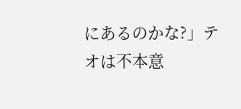にあるのかな?」テオは不本意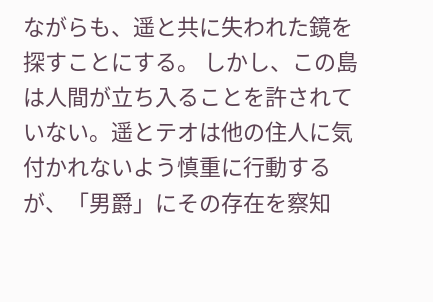ながらも、遥と共に失われた鏡を探すことにする。 しかし、この島は人間が立ち入ることを許されていない。遥とテオは他の住人に気付かれないよう慎重に行動するが、「男爵」にその存在を察知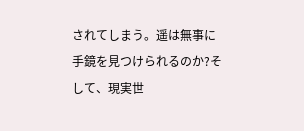されてしまう。遥は無事に手鏡を見つけられるのか?そして、現実世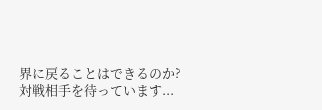界に戻ることはできるのか?
対戦相手を待っています...